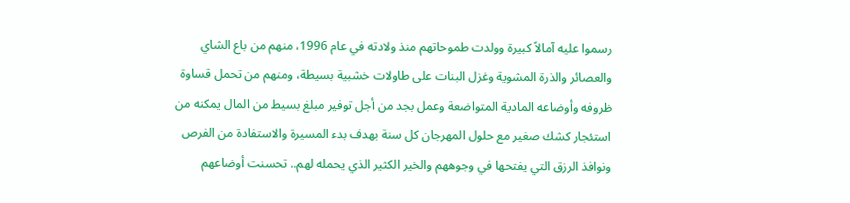رسموا عليه آمالاً كبيرة وولدت طموحاتهم منذ ولادته في عام 1996، منهم من باع الشاي والعصائر والذرة المشوية وغزل البنات على طاولات خشبية بسيطة، ومنهم من تحمل قساوة ظروفه وأوضاعه المادية المتواضعة وعمل بجد من أجل توفير مبلغ بسيط من المال يمكنه من استئجار كشك صغير مع حلول المهرجان كل سنة بهدف بدء المسيرة والاستفادة من الفرص ونوافذ الرزق التي يفتحها في وجوههم والخير الكثير الذي يحمله لهم.. تحسنت أوضاعهم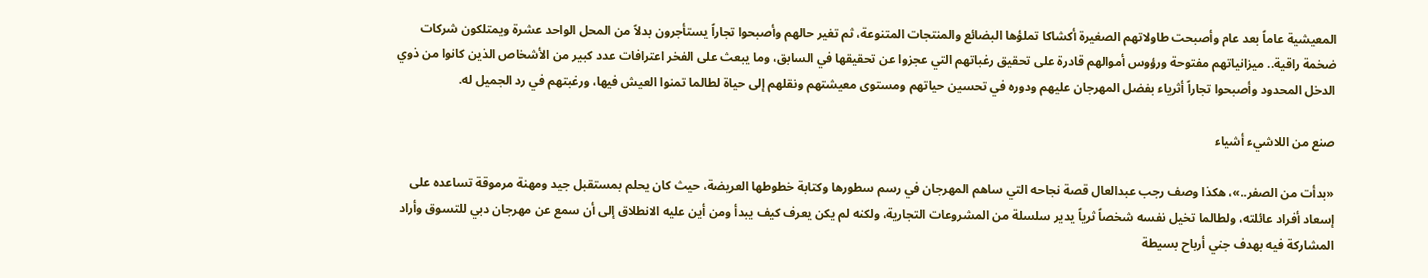المعيشية عاماً بعد عام وأصبحت طاولاتهم الصغيرة أكشاكا تملؤها البضائع والمنتجات المتنوعة، ثم تغير حالهم وأصبحوا تجاراً يستأجرون بدلاً من المحل الواحد عشرة ويمتلكون شركات ضخمة راقية.. ميزانياتهم مفتوحة ورؤوس أموالهم قادرة على تحقيق رغباتهم التي عجزوا عن تحقيقها في السابق، وما يبعث على الفخر اعترافات عدد كبير من الأشخاص الذين كانوا من ذوي الدخل المحدود وأصبحوا تجاراً أثرياء بفضل المهرجان عليهم ودوره في تحسين حياتهم ومستوى معيشتهم ونقلهم إلى حياة لطالما تمنوا العيش فيها، ورغبتهم في رد الجميل له.

صنع من اللاشيء أشياء

«بدأت من الصفر..»، هكذا وصف رجب عبدالعال قصة نجاحه التي ساهم المهرجان في رسم سطورها وكتابة خطوطها العريضة، حيث كان يحلم بمستقبل جيد ومهنة مرموقة تساعده على إسعاد أفراد عائلته، ولطالما تخيل نفسه شخصاً ثرياً يدير سلسلة من المشروعات التجارية، ولكنه لم يكن يعرف كيف يبدأ ومن أين عليه الانطلاق إلى أن سمع عن مهرجان دبي للتسوق وأراد المشاركة فيه بهدف جني أرباح بسيطة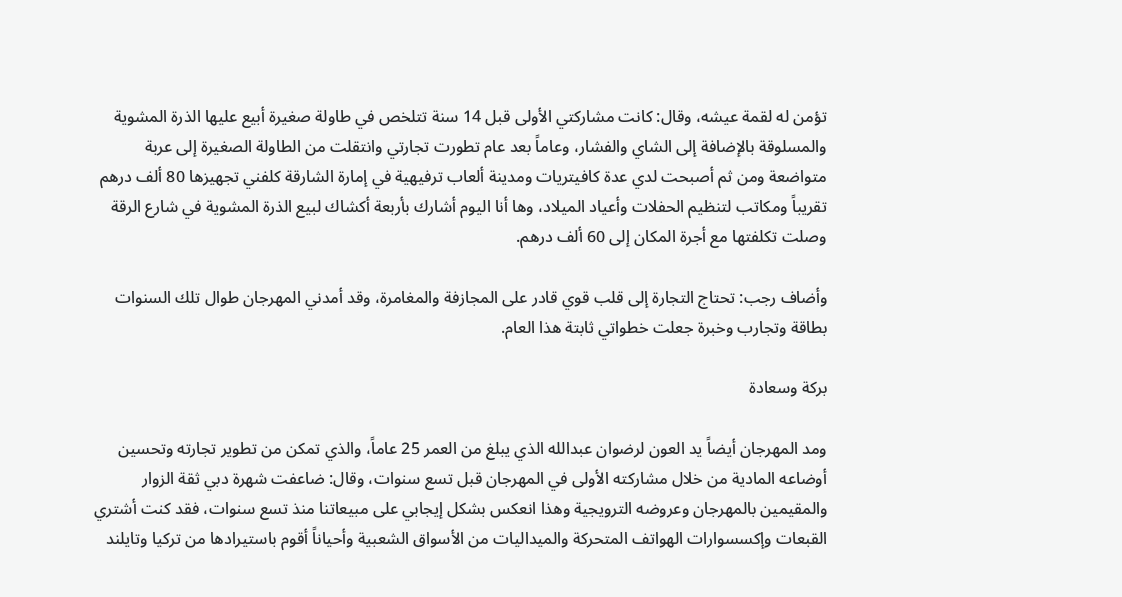تؤمن له لقمة عيشه، وقال: كانت مشاركتي الأولى قبل 14 سنة تتلخص في طاولة صغيرة أبيع عليها الذرة المشوية والمسلوقة بالإضافة إلى الشاي والفشار، وعاماً بعد عام تطورت تجارتي وانتقلت من الطاولة الصغيرة إلى عربة متواضعة ومن ثم أصبحت لدي عدة كافيتريات ومدينة ألعاب ترفيهية في إمارة الشارقة كلفني تجهيزها 80 ألف درهم تقريباً ومكاتب لتنظيم الحفلات وأعياد الميلاد، وها أنا اليوم أشارك بأربعة أكشاك لبيع الذرة المشوية في شارع الرقة وصلت تكلفتها مع أجرة المكان إلى 60 ألف درهم.

وأضاف رجب: تحتاج التجارة إلى قلب قوي قادر على المجازفة والمغامرة، وقد أمدني المهرجان طوال تلك السنوات بطاقة وتجارب وخبرة جعلت خطواتي ثابتة هذا العام.

بركة وسعادة

ومد المهرجان أيضاً يد العون لرضوان عبدالله الذي يبلغ من العمر 25 عاماً، والذي تمكن من تطوير تجارته وتحسين أوضاعه المادية من خلال مشاركته الأولى في المهرجان قبل تسع سنوات، وقال: ضاعفت شهرة دبي ثقة الزوار والمقيمين بالمهرجان وعروضه الترويجية وهذا انعكس بشكل إيجابي على مبيعاتنا منذ تسع سنوات، فقد كنت أشتري القبعات وإكسسوارات الهواتف المتحركة والميداليات من الأسواق الشعبية وأحياناً أقوم باستيرادها من تركيا وتايلند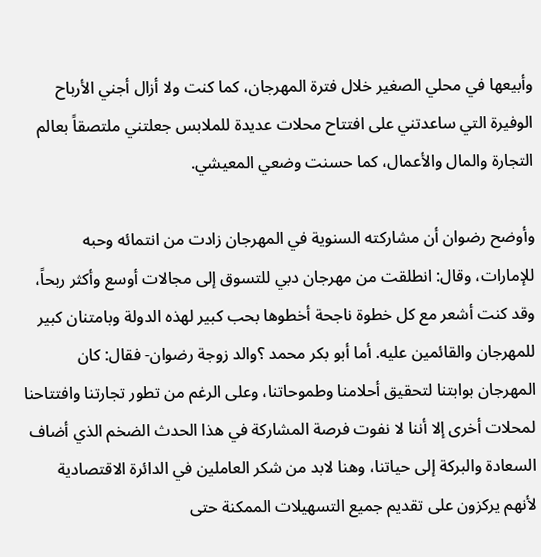وأبيعها في محلي الصغير خلال فترة المهرجان، كما كنت ولا أزال أجني الأرباح الوفيرة التي ساعدتني على افتتاح محلات عديدة للملابس جعلتني ملتصقاً بعالم التجارة والمال والأعمال، كما حسنت وضعي المعيشي.

وأوضح رضوان أن مشاركته السنوية في المهرجان زادت من انتمائه وحبه للإمارات، وقال: انطلقت من مهرجان دبي للتسوق إلى مجالات أوسع وأكثر ربحاً، وقد كنت أشعر مع كل خطوة ناجحة أخطوها بحب كبير لهذه الدولة وبامتنان كبير للمهرجان والقائمين عليه. أما أبو بكر محمد ؟والد زوجة رضوان- فقال: كان المهرجان بوابتنا لتحقيق أحلامنا وطموحاتنا، وعلى الرغم من تطور تجارتنا وافتتاحنا لمحلات أخرى إلا أننا لا نفوت فرصة المشاركة في هذا الحدث الضخم الذي أضاف السعادة والبركة إلى حياتنا، وهنا لابد من شكر العاملين في الدائرة الاقتصادية لأنهم يركزون على تقديم جميع التسهيلات الممكنة حتى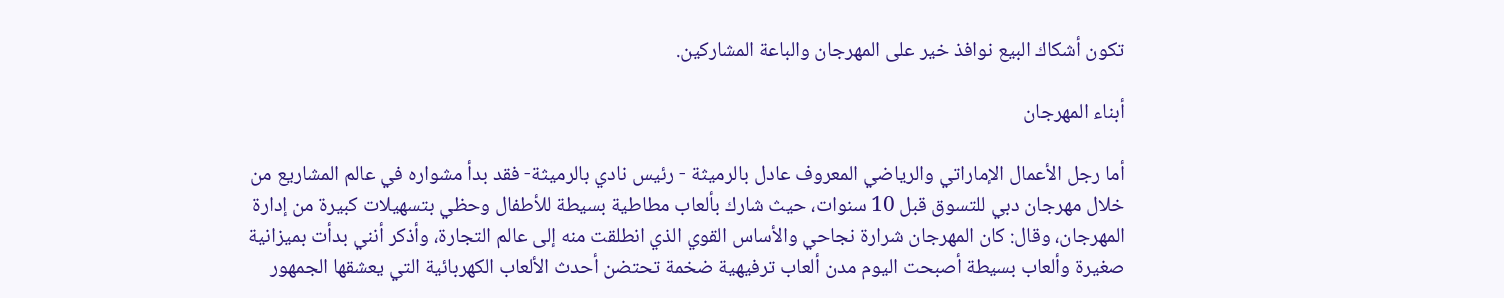تكون أشكاك البيع نوافذ خير على المهرجان والباعة المشاركين.

أبناء المهرجان

أما رجل الأعمال الإماراتي والرياضي المعروف عادل بالرميثة - رئيس نادي بالرميثة- فقد بدأ مشواره في عالم المشاريع من خلال مهرجان دبي للتسوق قبل 10 سنوات، حيث شارك بألعاب مطاطية بسيطة للأطفال وحظي بتسهيلات كبيرة من إدارة المهرجان، وقال: كان المهرجان شرارة نجاحي والأساس القوي الذي انطلقت منه إلى عالم التجارة، وأذكر أنني بدأت بميزانية صغيرة وألعاب بسيطة أصبحت اليوم مدن ألعاب ترفيهية ضخمة تحتضن أحدث الألعاب الكهربائية التي يعشقها الجمهور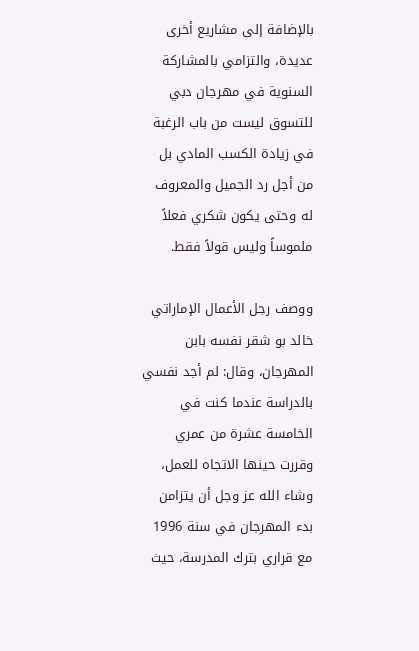بالإضافة إلى مشاريع أخرى عديدة، والتزامي بالمشاركة السنوية في مهرجان دبي للتسوق ليست من باب الرغبة في زيادة الكسب المادي بل من أجل رد الجميل والمعروف له وحتى يكون شكري فعلاً ملموساً وليس قولاً فقط.

ووصف رجل الأعمال الإماراتي خالد بو شقر نفسه بابن المهرجان، وقال: لم أجد نفسي بالدراسة عندما كنت في الخامسة عشرة من عمري وقررت حينها الاتجاه للعمل، وشاء الله عز وجل أن يتزامن بدء المهرجان في سنة 1996 مع قراري بترك المدرسة، حيث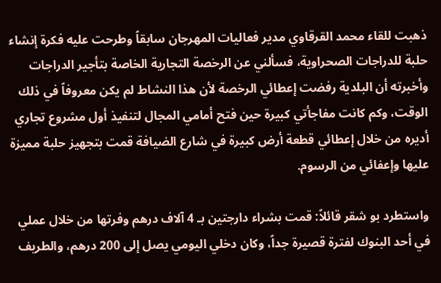ذهبت للقاء محمد القرقاوي مدير فعاليات المهرجان سابقاً وطرحت عليه فكرة إنشاء حلبة للدراجات الصحراوية، فسألني عن الرخصة التجارية الخاصة بتأجير الدراجات وأخبرته أن البلدية رفضت إعطائي الرخصة لأن هذا النشاط لم يكن معروفاً في ذلك الوقت، وكم كانت مفاجأتي كبيرة حين فتح أمامي المجال لتنفيذ أول مشروع تجاري أديره من خلال إعطائي قطعة أرض كبيرة في شارع الضيافة قمت بتجهيز حلبة مميزة عليها وإعفائي من الرسوم.

واستطرد بو شقر قائلاً: قمت بشراء دارجتين بـ 4 آلاف درهم وفرتها من خلال عملي في أحد البنوك لفترة قصيرة جداً، وكان دخلي اليومي يصل إلى 200 درهم، والطريف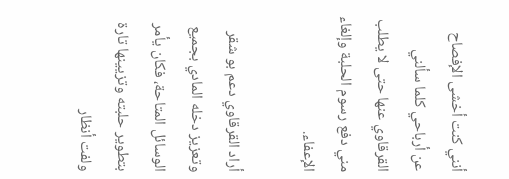أنني كنت أخشى الإفصاح عن أرباحي كلما سألني القرقاوي عنها حتى لا يطلب مني دفع رسوم الحلبة وإلغاء الإعفاء.

أراد القرقاوي دعم بو شقر وتعزيز دخله المادي بجميع الوسائل المتاحة، فكان يأمر بتطوير حلبته وتزيينها تارة ولفت أنظار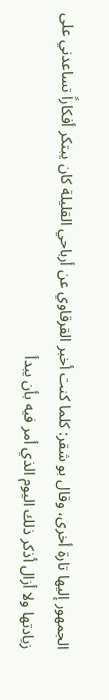الجمهور إليها تارة أخرى، وقال بو شقر: كلما كنت أخبر القرقاوي عن أرباحي القليلة كان يبتكر أفكاراً تساعدني على زيادتها ولا أزال أذكر ذلك اليوم الذي أمر فيه بأن يبدأ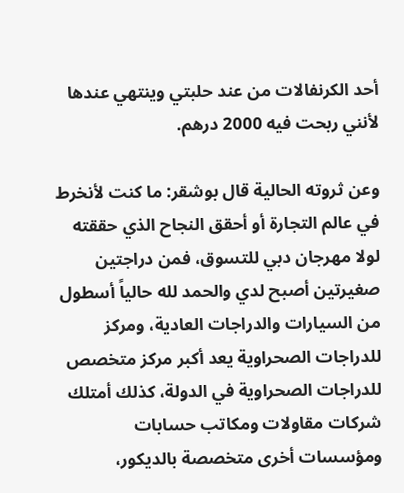أحد الكرنفالات من عند حلبتي وينتهي عندها لأنني ربحت فيه 2000 درهم.

وعن ثروته الحالية قال بوشقر: ما كنت لأنخرط في عالم التجارة أو أحقق النجاح الذي حققته لولا مهرجان دبي للتسوق، فمن دراجتين صغيرتين أصبح لدي والحمد لله حالياً أسطول من السيارات والدراجات العادية، ومركز للدراجات الصحراوية يعد أكبر مركز متخصص للدراجات الصحراوية في الدولة، كذلك أمتلك شركات مقاولات ومكاتب حسابات ومؤسسات أخرى متخصصة بالديكور،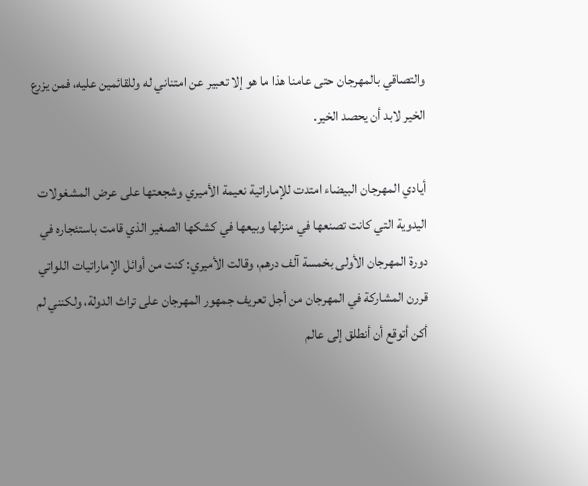والتصاقي بالمهرجان حتى عامنا هذا ما هو إلا تعبير عن امتناني له وللقائمين عليه، فمن يزرع الخير لابد أن يحصد الخير.

أيادي المهرجان البيضاء امتدت للإماراتية نعيمة الأميري وشجعتها على عرض المشغولات اليدوية التي كانت تصنعها في منزلها وبيعها في كشكها الصغير الذي قامت باستئجاره في دورة المهرجان الأولى بخمسة آلف درهم، وقالت الأميري: كنت من أوائل الإماراتيات اللواتي قررن المشاركة في المهرجان من أجل تعريف جمهور المهرجان على تراث الدولة، ولكنني لم أكن أتوقع أن أنطلق إلى عالم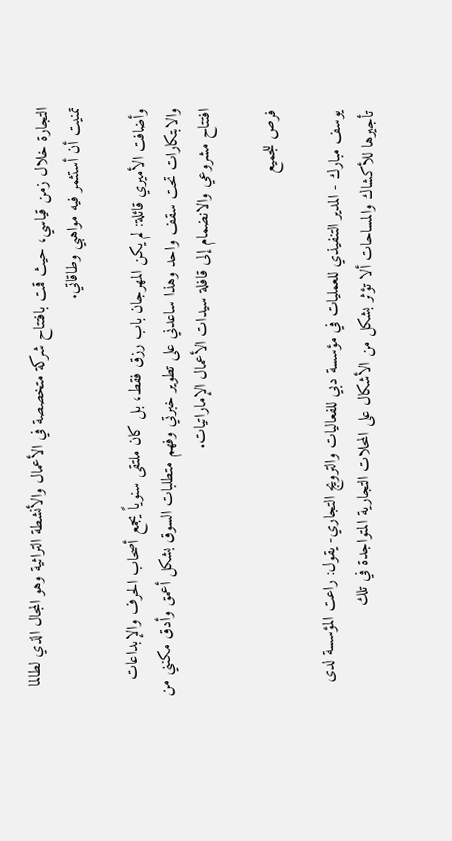التجارة خلال زمن قياسي، حيث قمت بافتتاح شركة متخصصة في الأعمال والأنشطة التراثية وهو المجال الذي لطالما تمنيت أن أستثمر فيه مواهبي وطاقاتي.

وأضافت الأميري قائلة: لم يكن المهرجان باب رزق فقط، بل كان ملتقى سنوياً يجمع أصحاب الحرف والإبداعات والابتكارات تحت سقف واحد وهذا ساعدني على تطوير خبرتي وفهم متطلبات السوق بشكل أعمق وأدق مكنني من افتتاح مشروعي والانضمام إلى قافلة سيدات الأعمال الإماراتيات.

فرص للجميع

يوسف مبارك - المدير التنفيذي للعمليات في مؤسسة دبي للفعاليات والترويج التجاري- يقول: راعت المؤسسة لدى تأجيرها للأكشاك والمساحات ألا تؤثر بشكل من الأشكال على المحلات التجارية المتواجدة في تلك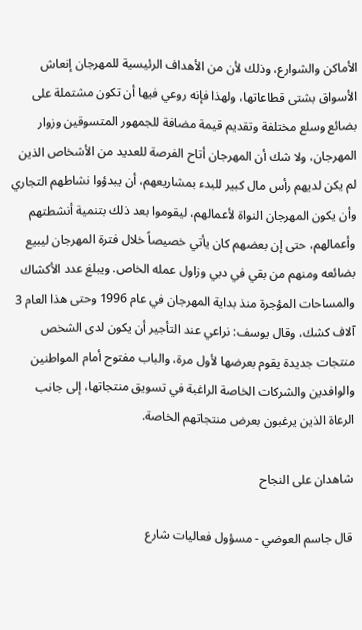الأماكن والشوارع، وذلك لأن من الأهداف الرئيسية للمهرجان إنعاش الأسواق بشتى قطاعاتها، ولهذا فإنه روعي فيها أن تكون مشتملة على بضائع وسلع مختلفة وتقديم قيمة مضافة للجمهور المتسوقين وزوار المهرجان، ولا شك أن المهرجان أتاح الفرصة للعديد من الأشخاص الذين لم يكن لديهم رأس مال كبير للبدء بمشاريعهم، أن يبدؤوا نشاطهم التجاري وأن يكون المهرجان النواة لأعمالهم، ليقوموا بعد ذلك بتنمية أنشطتهم وأعمالهم، حتى إن بعضهم كان يأتي خصيصاً خلال فترة المهرجان ليبيع بضائعه ومنهم من بقي في دبي وزاول عمله الخاص. ويبلغ عدد الأكشاك والمساحات المؤجرة منذ بداية المهرجان في عام 1996 وحتى هذا العام 3 آلاف كشك، وقال يوسف: نراعي عند التأجير أن يكون لدى الشخص منتجات جديدة يقوم بعرضها لأول مرة، والباب مفتوح أمام المواطنين والوافدين والشركات الخاصة الراغبة في تسويق منتجاتها، إلى جانب الرعاة الذين يرغبون بعرض منتجاتهم الخاصة.

شاهدان على النجاح

قال جاسم العوضي - مسؤول فعاليات شارع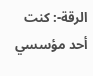الرقة-: كنت أحد مؤسسي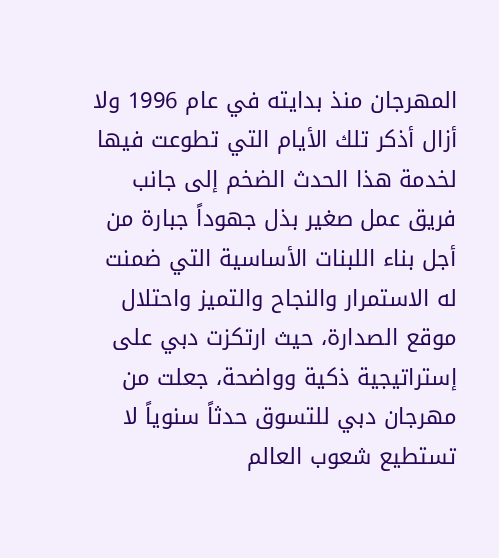المهرجان منذ بدايته في عام 1996 ولا أزال أذكر تلك الأيام التي تطوعت فيها لخدمة هذا الحدث الضخم إلى جانب فريق عمل صغير بذل جهوداً جبارة من أجل بناء اللبنات الأساسية التي ضمنت له الاستمرار والنجاح والتميز واحتلال موقع الصدارة، حيث ارتكزت دبي على إستراتيجية ذكية وواضحة، جعلت من مهرجان دبي للتسوق حدثاً سنوياً لا تستطيع شعوب العالم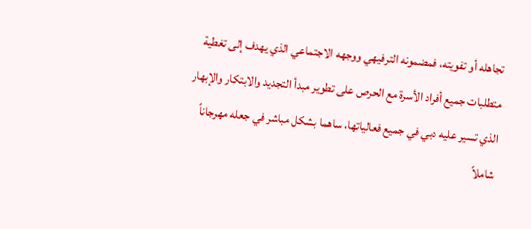تجاهله أو تفويته، فمضمونه الترفيهي ووجهه الاجتماعي الذي يهدف إلى تغطية متطلبات جميع أفراد الأسرة مع الحرص على تطوير مبدأ التجديد والابتكار والإبهار الذي تسير عليه دبي في جميع فعالياتها، ساهما بشكل مباشر في جعله مهرجاناً شاملاً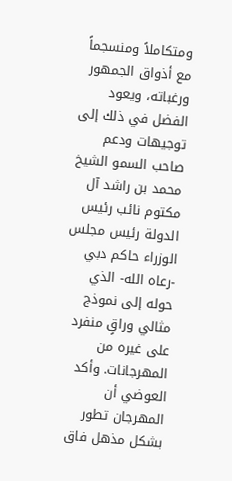ومتكاملاً ومنسجماً مع أذواق الجمهور ورغباته، ويعود الفضل في ذلك إلى توجيهات ودعم صاحب السمو الشيخ محمد بن راشد آل مكتوم نائب رئيس الدولة رئيس مجلس الوزراء حاكم دبي -رعاه الله- الذي حوله إلى نموذج مثالي وراقٍ منفرد على غيره من المهرجانات. وأكد العوضي أن المهرجان تطور بشكل مذهل فاق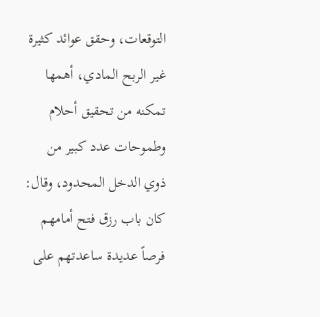التوقعات، وحقق عوائد كثيرة غير الربح المادي، أهمها تمكنه من تحقيق أحلام وطموحات عدد كبير من ذوي الدخل المحدود، وقال: كان باب رزق فتح أمامهم فرصاً عديدة ساعدتهم على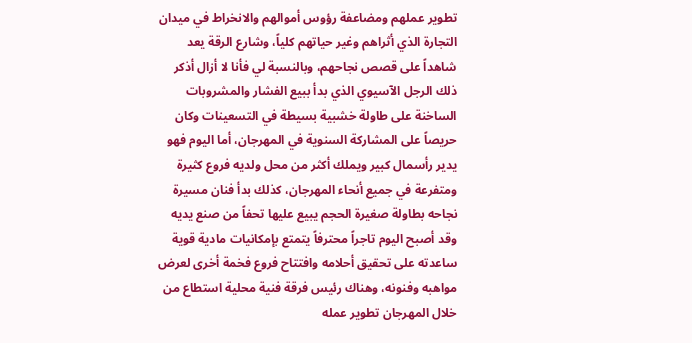تطوير عملهم ومضاعفة رؤوس أموالهم والانخراط في ميدان التجارة الذي أثراهم وغير حياتهم كلياً، وشارع الرقة يعد شاهداً على قصص نجاحهم، وبالنسبة لي فأنا لا أزال أذكر ذلك الرجل الآسيوي الذي بدأ ببيع الفشار والمشروبات الساخنة على طاولة خشبية بسيطة في التسعينات وكان حريصاً على المشاركة السنوية في المهرجان، أما اليوم فهو يدير رأسمال كبير ويملك أكثر من محل ولديه فروع كثيرة ومتفرعة في جميع أنحاء المهرجان، كذلك بدأ فنان مسيرة نجاحه بطاولة صغيرة الحجم يبيع عليها تحفاً من صنع يديه وقد أصبح اليوم تاجراً محترفاً يتمتع بإمكانيات مادية قوية ساعدته على تحقيق أحلامه وافتتاح فروع فخمة أخرى لعرض مواهبه وفنونه، وهناك رئيس فرقة فنية محلية استطاع من خلال المهرجان تطوير عمله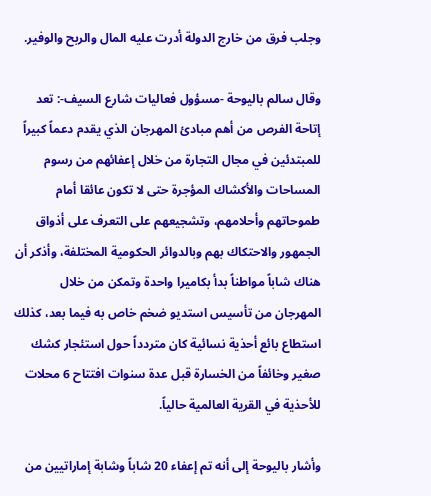وجلب فرق من خارج الدولة أدرت عليه المال والربح والوفير.

وقال سالم باليوحة -مسؤول فعاليات شارع السيف-: تعد إتاحة الفرص من أهم مبادئ المهرجان الذي يقدم دعماً كبيراً للمبتدئين في مجال التجارة من خلال إعفائهم من رسوم المساحات والأكشاك المؤجرة حتى لا تكون عائقا أمام طموحاتهم وأحلامهم، وتشجيعهم على التعرف على أذواق الجمهور والاحتكاك بهم وبالدوائر الحكومية المختلفة، وأذكر أن هناك شاباً مواطناً بدأ بكاميرا واحدة وتمكن من خلال المهرجان من تأسيس استديو ضخم خاص به فيما بعد، كذلك استطاع بائع أحذية نسائية كان متردداً حول استئجار كشك صغير وخائفاً من الخسارة قبل عدة سنوات افتتاح 6 محلات للأحذية في القرية العالمية حالياً.

وأشار باليوحة إلى أنه تم إعفاء 20 شاباً وشابة إماراتيين من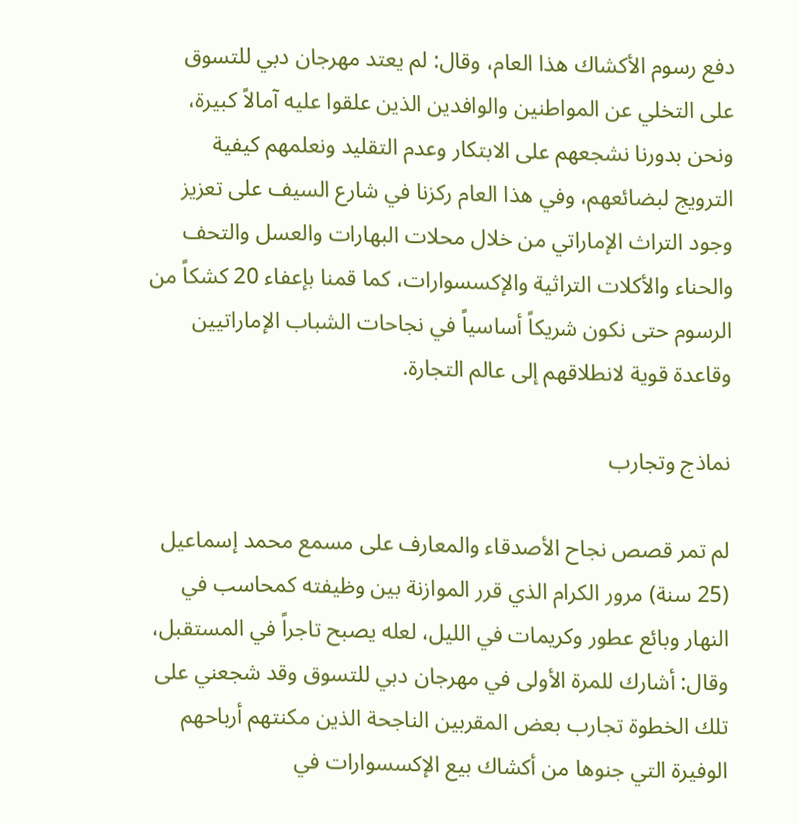دفع رسوم الأكشاك هذا العام، وقال: لم يعتد مهرجان دبي للتسوق على التخلي عن المواطنين والوافدين الذين علقوا عليه آمالاً كبيرة، ونحن بدورنا نشجعهم على الابتكار وعدم التقليد ونعلمهم كيفية الترويج لبضائعهم، وفي هذا العام ركزنا في شارع السيف على تعزيز وجود التراث الإماراتي من خلال محلات البهارات والعسل والتحف والحناء والأكلات التراثية والإكسسوارات، كما قمنا بإعفاء 20 كشكاً من الرسوم حتى نكون شريكاً أساسياً في نجاحات الشباب الإماراتيين وقاعدة قوية لانطلاقهم إلى عالم التجارة.

نماذج وتجارب

لم تمر قصص نجاح الأصدقاء والمعارف على مسمع محمد إسماعيل (25 سنة) مرور الكرام الذي قرر الموازنة بين وظيفته كمحاسب في النهار وبائع عطور وكريمات في الليل، لعله يصبح تاجراً في المستقبل، وقال: أشارك للمرة الأولى في مهرجان دبي للتسوق وقد شجعني على تلك الخطوة تجارب بعض المقربين الناجحة الذين مكنتهم أرباحهم الوفيرة التي جنوها من أكشاك بيع الإكسسوارات في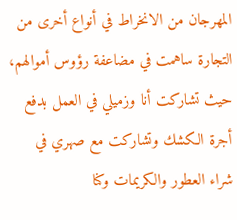المهرجان من الانخراط في أنواع أخرى من التجارة ساهمت في مضاعفة رؤوس أموالهم، حيث تشاركت أنا وزميلي في العمل بدفع أجرة الكشك وتشاركت مع صهري في شراء العطور والكريمات وكنا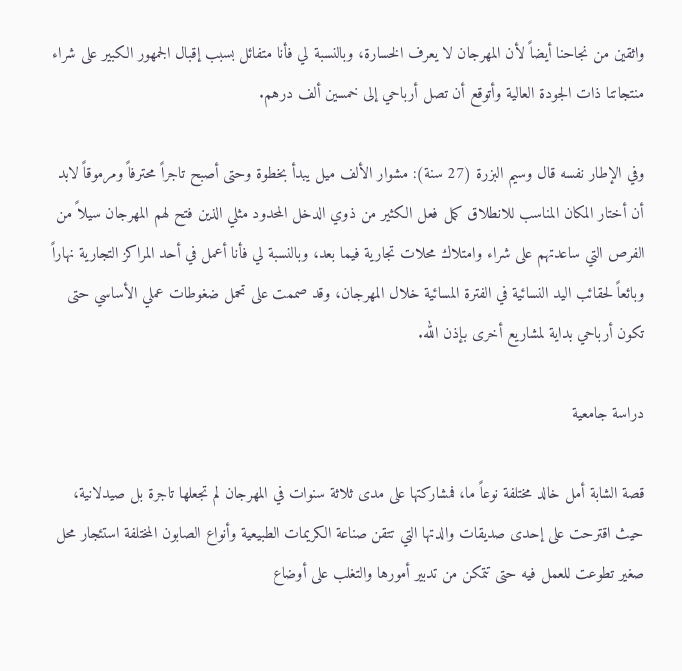واثقين من نجاحنا أيضاً لأن المهرجان لا يعرف الخسارة، وبالنسبة لي فأنا متفائل بسبب إقبال الجمهور الكبير على شراء منتجاتنا ذات الجودة العالية وأتوقع أن تصل أرباحي إلى خمسين ألف درهم.

وفي الإطار نفسه قال وسيم البزرة (27 سنة): مشوار الألف ميل يبدأ بخطوة وحتى أصبح تاجراً محترفاً ومرموقاً لابد أن أختار المكان المناسب للانطلاق كمل فعل الكثير من ذوي الدخل المحدود مثلي الذين فتح لهم المهرجان سيلاً من الفرص التي ساعدتهم على شراء وامتلاك محلات تجارية فيما بعد، وبالنسبة لي فأنا أعمل في أحد المراكز التجارية نهاراً وبائعاً لحقائب اليد النسائية في الفترة المسائية خلال المهرجان، وقد صممت على تحمل ضغوطات عملي الأساسي حتى تكون أرباحي بداية لمشاريع أخرى بإذن الله.

دراسة جامعية

قصة الشابة أمل خالد مختلفة نوعاً ما، فمشاركتها على مدى ثلاثة سنوات في المهرجان لم تجعلها تاجرة بل صيدلانية، حيث اقترحت على إحدى صديقات والدتها التي تتقن صناعة الكريمات الطبيعية وأنواع الصابون المختلفة استئجار محل صغير تطوعت للعمل فيه حتى تتمكن من تدبير أمورها والتغلب على أوضاع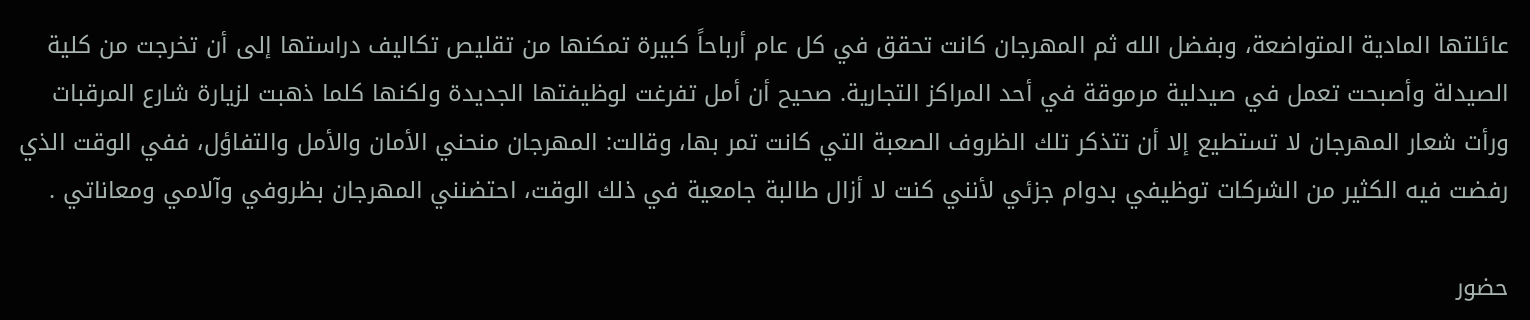عائلتها المادية المتواضعة، وبفضل الله ثم المهرجان كانت تحقق في كل عام أرباحاً كبيرة تمكنها من تقليص تكاليف دراستها إلى أن تخرجت من كلية الصيدلة وأصبحت تعمل في صيدلية مرموقة في أحد المراكز التجارية. صحيح أن أمل تفرغت لوظيفتها الجديدة ولكنها كلما ذهبت لزيارة شارع المرقبات ورأت شعار المهرجان لا تستطيع إلا أن تتذكر تلك الظروف الصعبة التي كانت تمر بها، وقالت: المهرجان منحني الأمان والأمل والتفاؤل، ففي الوقت الذي رفضت فيه الكثير من الشركات توظيفي بدوام جزئي لأنني كنت لا أزال طالبة جامعية في ذلك الوقت، احتضنني المهرجان بظروفي وآلامي ومعاناتي .

حضور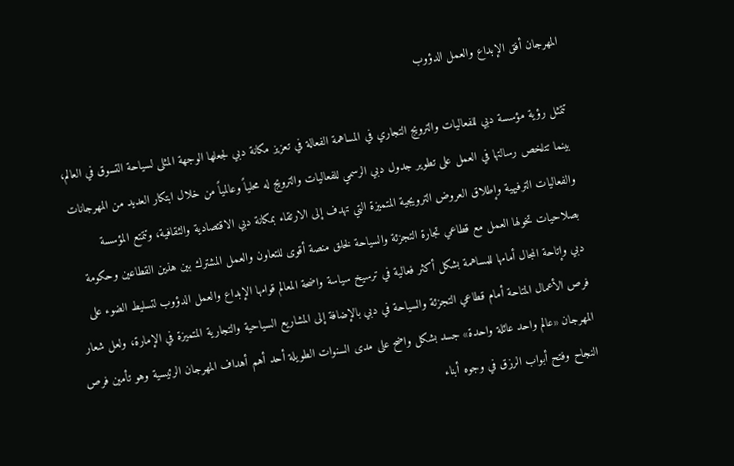المهرجان أفق الإبداع والعمل الدؤوب

تتمثل رؤية مؤسسة دبي للفعاليات والترويج التجاري في المساهمة الفعالة في تعزيز مكانة دبي لجعلها الوجهة المثلى لسياحة التسوق في العالم، بينما تتلخص رسالتها في العمل على تطوير جدول دبي الرسمي للفعاليات والترويج له محلياً وعالمياً من خلال ابتكار العديد من المهرجانات والفعاليات الترفيهية وإطلاق العروض الترويجية المتميزة التي تهدف إلى الارتقاء بمكانة دبي الاقتصادية والثقافية، وتتمتع المؤسسة بصلاحيات تخولها العمل مع قطاعي تجارة التجزئة والسياحة لخلق منصة أقوى للتعاون والعمل المشترك بين هذين القطاعين وحكومة دبي وإتاحة المجال أمامها للمساهمة بشكل أكثر فعالية في ترسيخ سياسة واضحة المعالم قوامها الإبداع والعمل الدؤوب لتسليط الضوء على فرص الأعمال المتاحة أمام قطاعي التجزئة والسياحة في دبي بالإضافة إلى المشاريع السياحية والتجارية المتميزة في الإمارة، ولعل شعار المهرجان «عالم واحد عائلة واحدة» جسد بشكل واضح على مدى السنوات الطويلة أحد أهم أهداف المهرجان الرئيسية وهو تأمين فرص النجاح وفتح أبواب الرزق في وجوه أبناء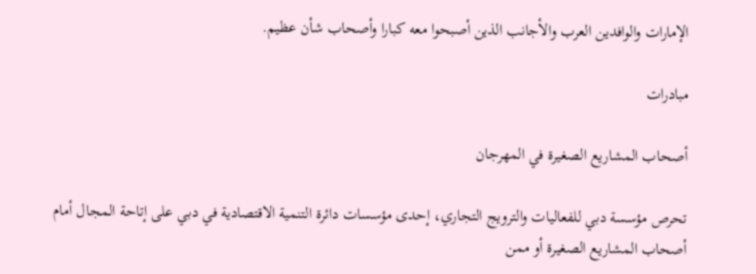الإمارات والوافدين العرب والأجانب الذين أصبحوا معه كبارا وأصحاب شأن عظيم.

مبادرات

أصحاب المشاريع الصغيرة في المهرجان

تحرص مؤسسة دبي للفعاليات والترويج التجاري، إحدى مؤسسات دائرة التنمية الاقتصادية في دبي على إتاحة المجال أمام أصحاب المشاريع الصغيرة أو ممن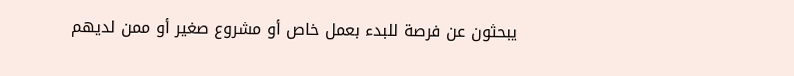يبحثون عن فرصة للبدء بعمل خاص أو مشروع صغير أو ممن لديهم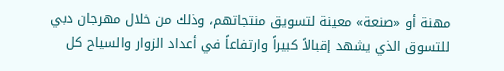مهنة أو «صنعة» معينة لتسويق منتجاتهم، وذلك من خلال مهرجان دبي للتسوق الذي يشهد إقبالاً كبيراً وارتفاعاً في أعداد الزوار والسياح كل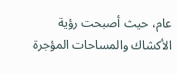عام، حيث أصبحت رؤية الأكشاك والمساحات المؤجرة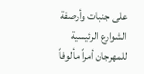على جنبات وأرصفة الشوارع الرئيسية للمهرجان أمراً مألوفاً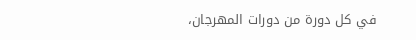في كل دورة من دورات المهرجان،